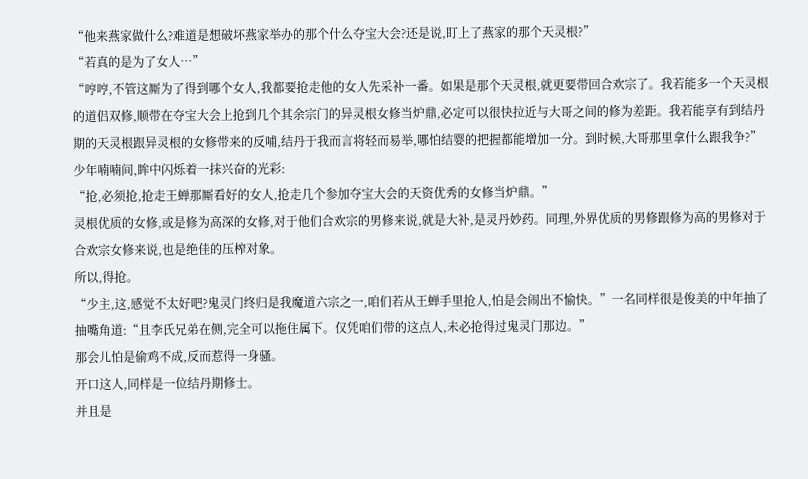“他来燕家做什么?难道是想破坏燕家举办的那个什么夺宝大会?还是说,盯上了燕家的那个天灵根?”
“若真的是为了女人…”
“哼哼,不管这厮为了得到哪个女人,我都要抢走他的女人先采补一番。如果是那个天灵根,就更要带回合欢宗了。我若能多一个天灵根的道侣双修,顺带在夺宝大会上抢到几个其余宗门的异灵根女修当炉鼎,必定可以很快拉近与大哥之间的修为差距。我若能享有到结丹期的天灵根跟异灵根的女修带来的反哺,结丹于我而言将轻而易举,哪怕结婴的把握都能增加一分。到时候,大哥那里拿什么跟我争?”
少年喃喃间,眸中闪烁着一抹兴奋的光彩:
“抢,必须抢,抢走王蝉那厮看好的女人,抢走几个参加夺宝大会的天资优秀的女修当炉鼎。”
灵根优质的女修,或是修为高深的女修,对于他们合欢宗的男修来说,就是大补,是灵丹妙药。同理,外界优质的男修跟修为高的男修对于合欢宗女修来说,也是绝佳的压榨对象。
所以,得抢。
“少主,这,感觉不太好吧?鬼灵门终归是我魔道六宗之一,咱们若从王蝉手里抢人,怕是会闹出不愉快。”一名同样很是俊美的中年抽了抽嘴角道:“且李氏兄弟在侧,完全可以拖住属下。仅凭咱们带的这点人,未必抢得过鬼灵门那边。”
那会儿怕是偷鸡不成,反而惹得一身骚。
开口这人,同样是一位结丹期修士。
并且是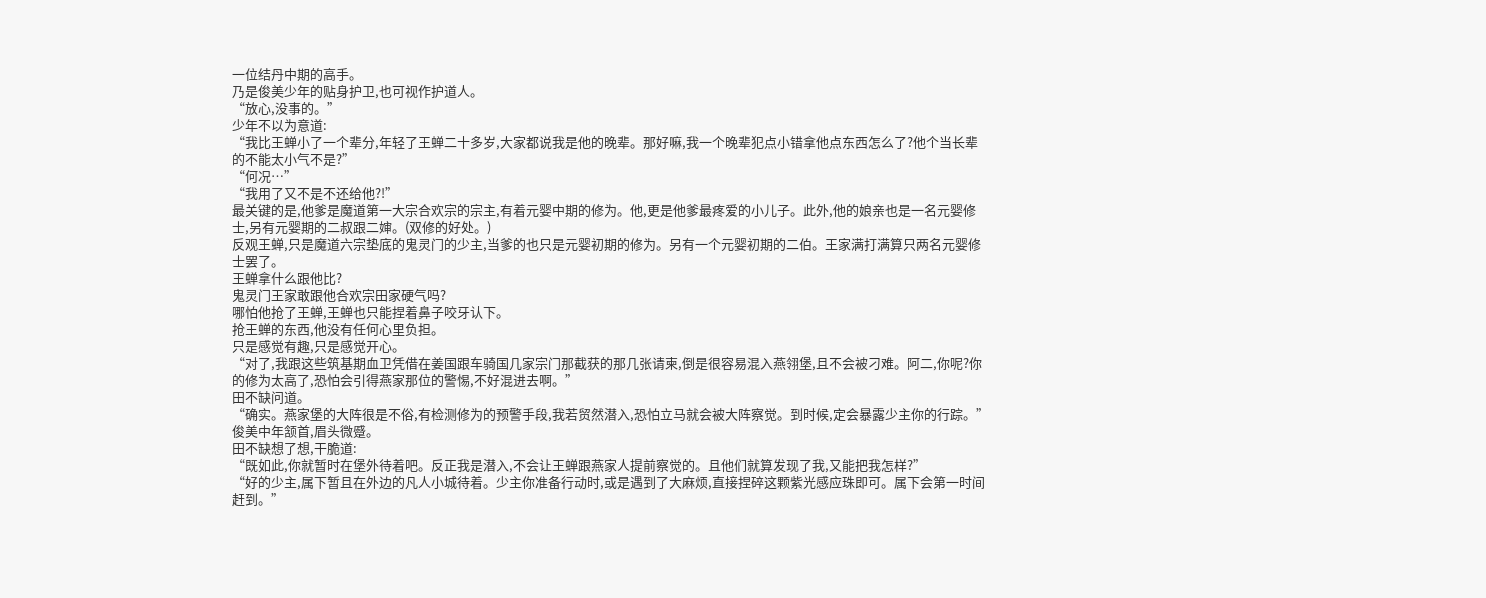一位结丹中期的高手。
乃是俊美少年的贴身护卫,也可视作护道人。
“放心,没事的。”
少年不以为意道:
“我比王蝉小了一个辈分,年轻了王蝉二十多岁,大家都说我是他的晚辈。那好嘛,我一个晚辈犯点小错拿他点东西怎么了?他个当长辈的不能太小气不是?”
“何况…”
“我用了又不是不还给他?!”
最关键的是,他爹是魔道第一大宗合欢宗的宗主,有着元婴中期的修为。他,更是他爹最疼爱的小儿子。此外,他的娘亲也是一名元婴修士,另有元婴期的二叔跟二婶。(双修的好处。)
反观王蝉,只是魔道六宗垫底的鬼灵门的少主,当爹的也只是元婴初期的修为。另有一个元婴初期的二伯。王家满打满算只两名元婴修士罢了。
王蝉拿什么跟他比?
鬼灵门王家敢跟他合欢宗田家硬气吗?
哪怕他抢了王蝉,王蝉也只能捏着鼻子咬牙认下。
抢王蝉的东西,他没有任何心里负担。
只是感觉有趣,只是感觉开心。
“对了,我跟这些筑基期血卫凭借在姜国跟车骑国几家宗门那截获的那几张请柬,倒是很容易混入燕翎堡,且不会被刁难。阿二,你呢?你的修为太高了,恐怕会引得燕家那位的警惕,不好混进去啊。”
田不缺问道。
“确实。燕家堡的大阵很是不俗,有检测修为的预警手段,我若贸然潜入,恐怕立马就会被大阵察觉。到时候,定会暴露少主你的行踪。”
俊美中年颔首,眉头微蹙。
田不缺想了想,干脆道:
“既如此,你就暂时在堡外待着吧。反正我是潜入,不会让王蝉跟燕家人提前察觉的。且他们就算发现了我,又能把我怎样?”
“好的少主,属下暂且在外边的凡人小城待着。少主你准备行动时,或是遇到了大麻烦,直接捏碎这颗紫光感应珠即可。属下会第一时间赶到。”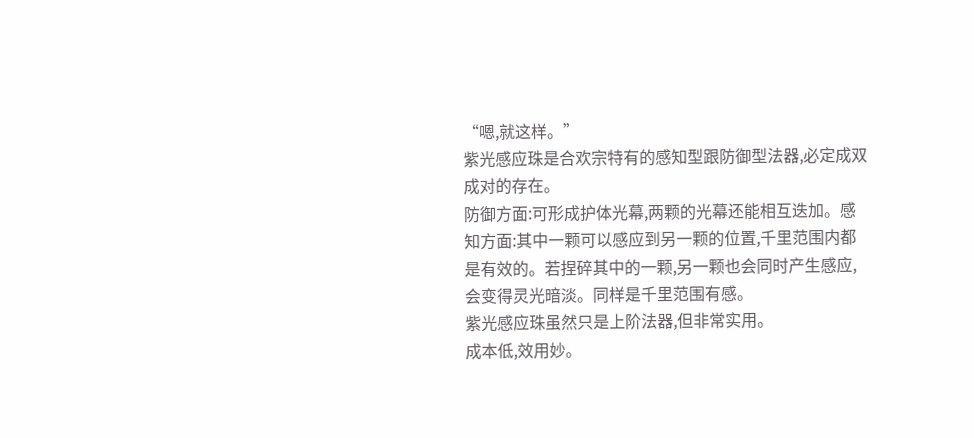“嗯,就这样。”
紫光感应珠是合欢宗特有的感知型跟防御型法器,必定成双成对的存在。
防御方面:可形成护体光幕,两颗的光幕还能相互迭加。感知方面:其中一颗可以感应到另一颗的位置,千里范围内都是有效的。若捏碎其中的一颗,另一颗也会同时产生感应,会变得灵光暗淡。同样是千里范围有感。
紫光感应珠虽然只是上阶法器,但非常实用。
成本低,效用妙。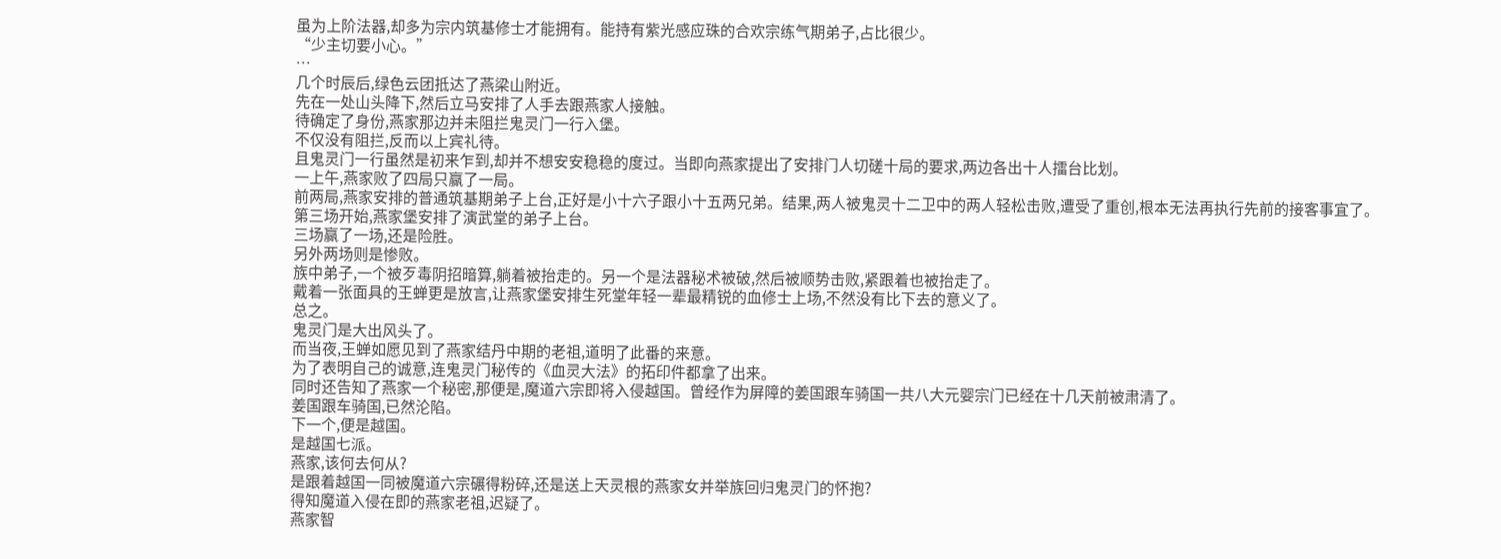虽为上阶法器,却多为宗内筑基修士才能拥有。能持有紫光感应珠的合欢宗练气期弟子,占比很少。
“少主切要小心。”
…
几个时辰后,绿色云团抵达了燕梁山附近。
先在一处山头降下,然后立马安排了人手去跟燕家人接触。
待确定了身份,燕家那边并未阻拦鬼灵门一行入堡。
不仅没有阻拦,反而以上宾礼待。
且鬼灵门一行虽然是初来乍到,却并不想安安稳稳的度过。当即向燕家提出了安排门人切磋十局的要求,两边各出十人擂台比划。
一上午,燕家败了四局只赢了一局。
前两局,燕家安排的普通筑基期弟子上台,正好是小十六子跟小十五两兄弟。结果,两人被鬼灵十二卫中的两人轻松击败,遭受了重创,根本无法再执行先前的接客事宜了。
第三场开始,燕家堡安排了演武堂的弟子上台。
三场赢了一场,还是险胜。
另外两场则是惨败。
族中弟子,一个被歹毒阴招暗算,躺着被抬走的。另一个是法器秘术被破,然后被顺势击败,紧跟着也被抬走了。
戴着一张面具的王蝉更是放言,让燕家堡安排生死堂年轻一辈最精锐的血修士上场,不然没有比下去的意义了。
总之。
鬼灵门是大出风头了。
而当夜,王蝉如愿见到了燕家结丹中期的老祖,道明了此番的来意。
为了表明自己的诚意,连鬼灵门秘传的《血灵大法》的拓印件都拿了出来。
同时还告知了燕家一个秘密,那便是,魔道六宗即将入侵越国。曾经作为屏障的姜国跟车骑国一共八大元婴宗门已经在十几天前被肃清了。
姜国跟车骑国,已然沦陷。
下一个,便是越国。
是越国七派。
燕家,该何去何从?
是跟着越国一同被魔道六宗碾得粉碎,还是送上天灵根的燕家女并举族回归鬼灵门的怀抱?
得知魔道入侵在即的燕家老祖,迟疑了。
燕家智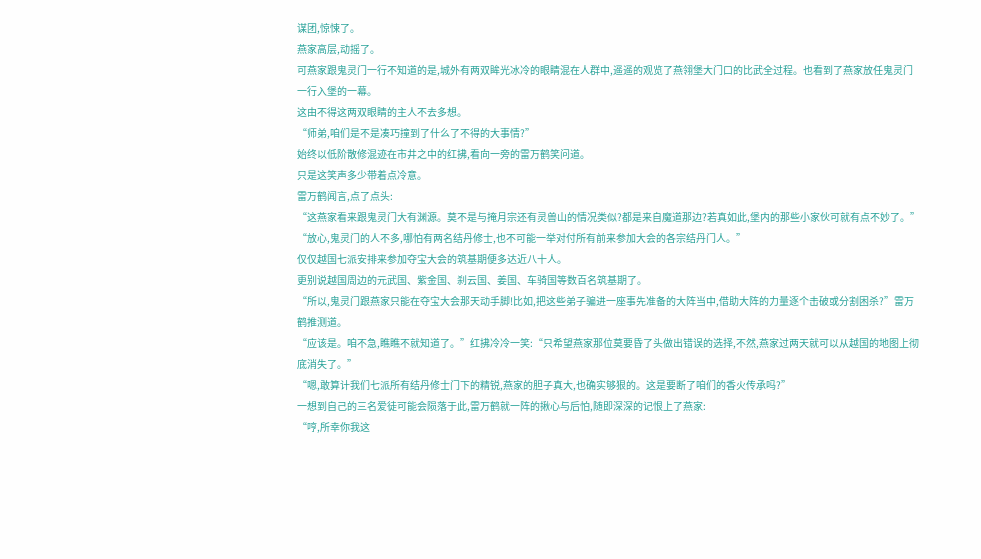谋团,惊悚了。
燕家高层,动摇了。
可燕家跟鬼灵门一行不知道的是,城外有两双眸光冰冷的眼睛混在人群中,遥遥的观览了燕翎堡大门口的比武全过程。也看到了燕家放任鬼灵门一行入堡的一幕。
这由不得这两双眼睛的主人不去多想。
“师弟,咱们是不是凑巧撞到了什么了不得的大事情?”
始终以低阶散修混迹在市井之中的红拂,看向一旁的雷万鹤笑问道。
只是这笑声多少带着点冷意。
雷万鹤闻言,点了点头:
“这燕家看来跟鬼灵门大有渊源。莫不是与掩月宗还有灵兽山的情况类似?都是来自魔道那边?若真如此,堡内的那些小家伙可就有点不妙了。”
“放心,鬼灵门的人不多,哪怕有两名结丹修士,也不可能一举对付所有前来参加大会的各宗结丹门人。”
仅仅越国七派安排来参加夺宝大会的筑基期便多达近八十人。
更别说越国周边的元武国、紫金国、刹云国、姜国、车骑国等数百名筑基期了。
“所以,鬼灵门跟燕家只能在夺宝大会那天动手脚!比如,把这些弟子骗进一座事先准备的大阵当中,借助大阵的力量逐个击破或分割困杀?”雷万鹤推测道。
“应该是。咱不急,瞧瞧不就知道了。”红拂冷冷一笑:“只希望燕家那位莫要昏了头做出错误的选择,不然,燕家过两天就可以从越国的地图上彻底消失了。”
“嗯,敢算计我们七派所有结丹修士门下的精锐,燕家的胆子真大,也确实够狠的。这是要断了咱们的香火传承吗?”
一想到自己的三名爱徒可能会陨落于此,雷万鹤就一阵的揪心与后怕,随即深深的记恨上了燕家:
“哼,所幸你我这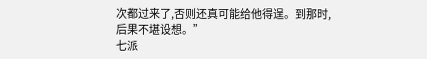次都过来了,否则还真可能给他得逞。到那时,后果不堪设想。”
七派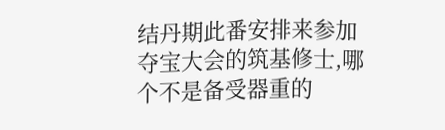结丹期此番安排来参加夺宝大会的筑基修士,哪个不是备受器重的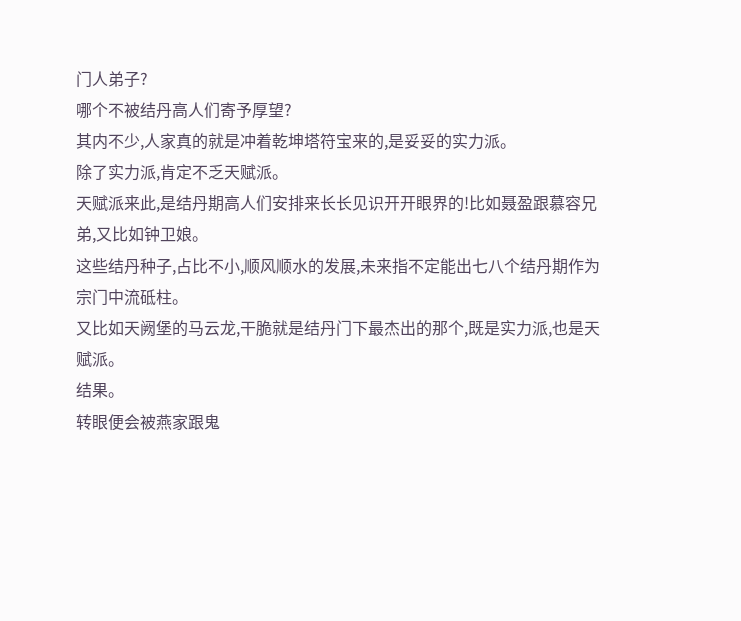门人弟子?
哪个不被结丹高人们寄予厚望?
其内不少,人家真的就是冲着乾坤塔符宝来的,是妥妥的实力派。
除了实力派,肯定不乏天赋派。
天赋派来此,是结丹期高人们安排来长长见识开开眼界的!比如聂盈跟慕容兄弟,又比如钟卫娘。
这些结丹种子,占比不小,顺风顺水的发展,未来指不定能出七八个结丹期作为宗门中流砥柱。
又比如天阙堡的马云龙,干脆就是结丹门下最杰出的那个,既是实力派,也是天赋派。
结果。
转眼便会被燕家跟鬼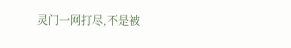灵门一网打尽,不是被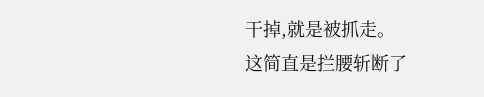干掉,就是被抓走。
这简直是拦腰斩断了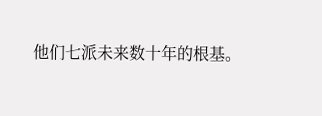他们七派未来数十年的根基。